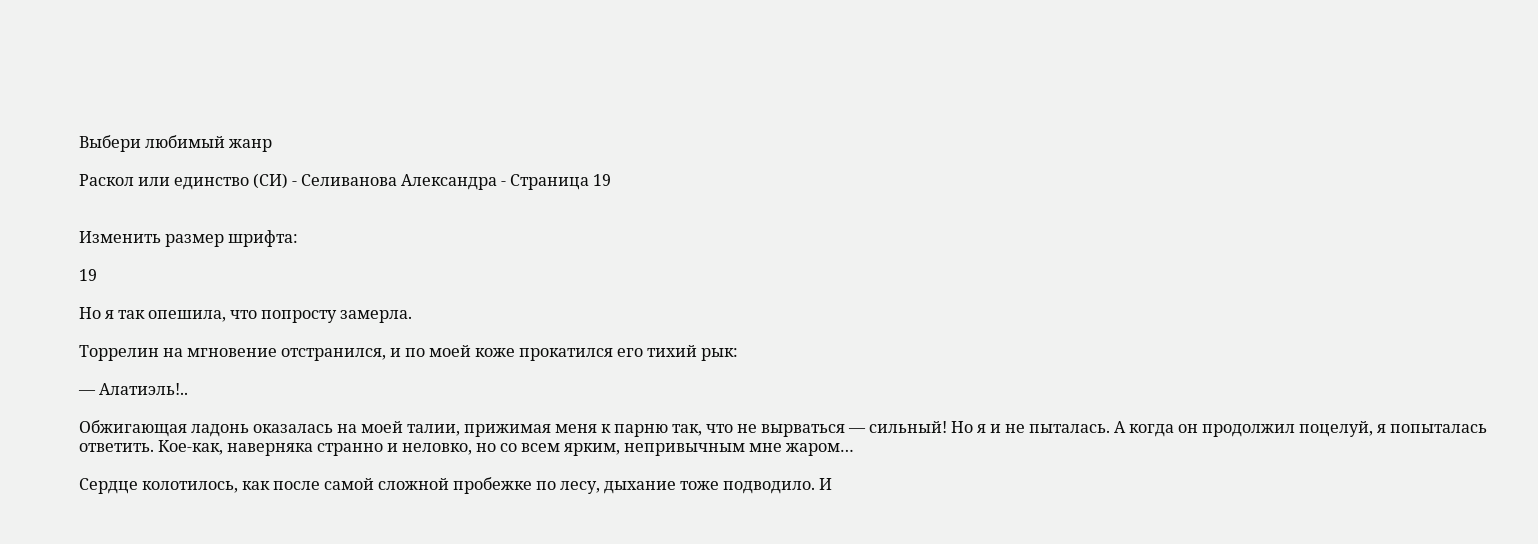Выбери любимый жанр

Раскол или единство (СИ) - Селиванова Александра - Страница 19


Изменить размер шрифта:

19

Но я так опешила, что попросту замерла.

Торрелин на мгновение отстранился, и по моей коже прокатился его тихий рык:

— Алатиэль!..

Обжигающая ладонь оказалась на моей талии, прижимая меня к парню так, что не вырваться — сильный! Но я и не пыталась. А когда он продолжил поцелуй, я попыталась ответить. Кое-как, наверняка странно и неловко, но со всем ярким, непривычным мне жаром…

Сердце колотилось, как после самой сложной пробежке по лесу, дыхание тоже подводило. И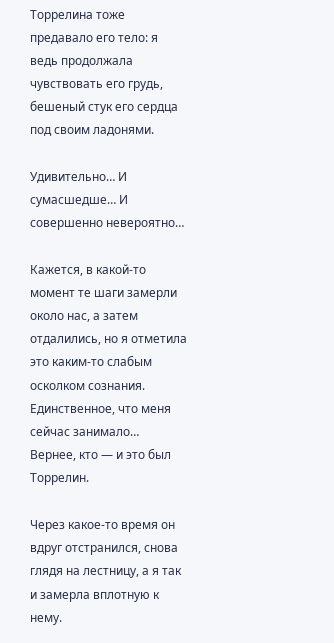Торрелина тоже предавало его тело: я ведь продолжала чувствовать его грудь, бешеный стук его сердца под своим ладонями.

Удивительно… И сумасшедше… И совершенно невероятно…

Кажется, в какой-то момент те шаги замерли около нас, а затем отдалились, но я отметила это каким-то слабым осколком сознания. Единственное, что меня сейчас занимало… Вернее, кто — и это был Торрелин.

Через какое-то время он вдруг отстранился, снова глядя на лестницу, а я так и замерла вплотную к нему.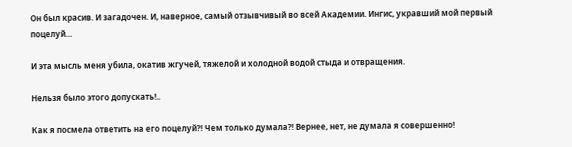Он был красив. И загадочен. И, наверное, самый отзывчивый во всей Академии. Ингис, укравший мой первый поцелуй…

И эта мысль меня убила, окатив жгучей, тяжелой и холодной водой стыда и отвращения.

Нельзя было этого допускать!..

Как я посмела ответить на его поцелуй⁈ Чем только думала⁈ Вернее, нет, не думала я совершенно!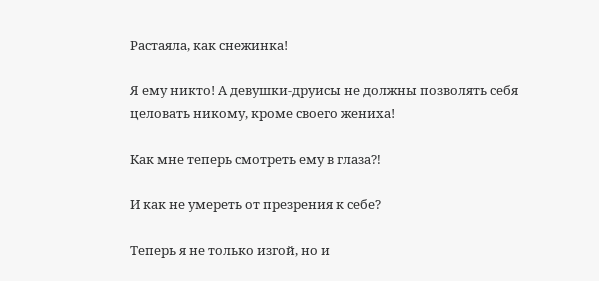Растаяла, как снежинка!

Я ему никто! А девушки-друисы не должны позволять себя целовать никому, кроме своего жениха!

Как мне теперь смотреть ему в глаза⁈

И как не умереть от презрения к себе?

Теперь я не только изгой, но и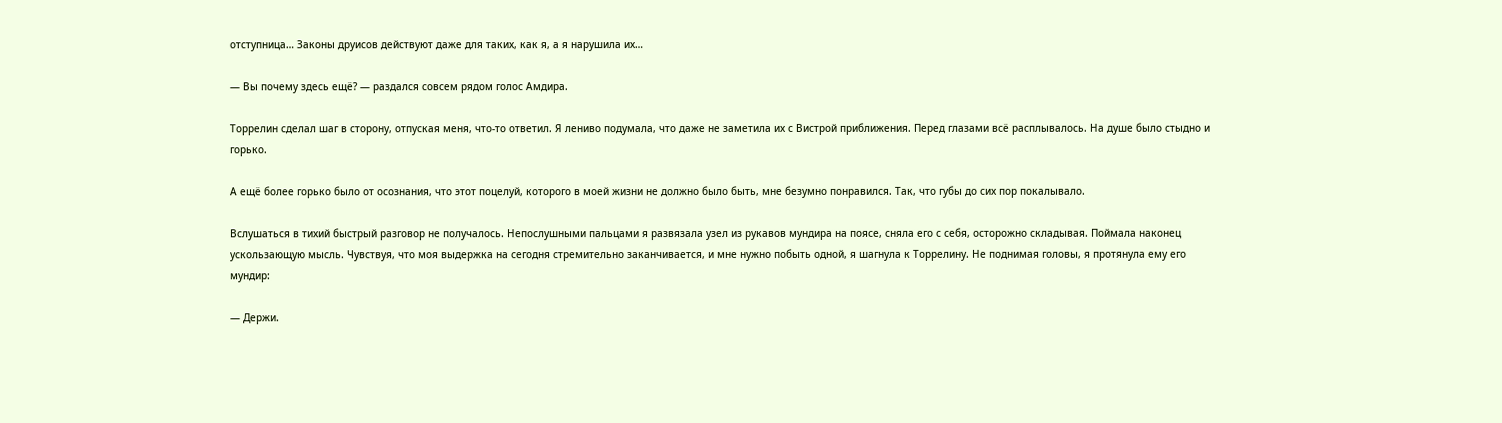отступница… Законы друисов действуют даже для таких, как я, а я нарушила их…

— Вы почему здесь ещё? — раздался совсем рядом голос Амдира.

Торрелин сделал шаг в сторону, отпуская меня, что-то ответил. Я лениво подумала, что даже не заметила их с Вистрой приближения. Перед глазами всё расплывалось. На душе было стыдно и горько.

А ещё более горько было от осознания, что этот поцелуй, которого в моей жизни не должно было быть, мне безумно понравился. Так, что губы до сих пор покалывало.

Вслушаться в тихий быстрый разговор не получалось. Непослушными пальцами я развязала узел из рукавов мундира на поясе, сняла его с себя, осторожно складывая. Поймала наконец ускользающую мысль. Чувствуя, что моя выдержка на сегодня стремительно заканчивается, и мне нужно побыть одной, я шагнула к Торрелину. Не поднимая головы, я протянула ему его мундир:

— Держи.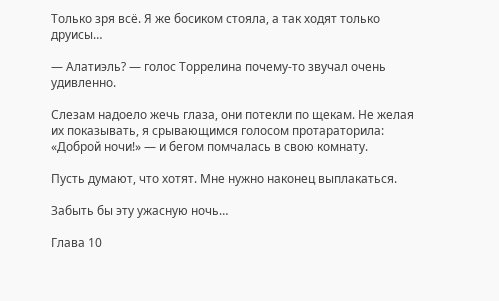Только зря всё. Я же босиком стояла, а так ходят только друисы…

— Алатиэль? — голос Торрелина почему-то звучал очень удивленно.

Слезам надоело жечь глаза, они потекли по щекам. Не желая их показывать, я срывающимся голосом протараторила: «Доброй ночи!» — и бегом помчалась в свою комнату.

Пусть думают, что хотят. Мне нужно наконец выплакаться.

Забыть бы эту ужасную ночь…

Глава 10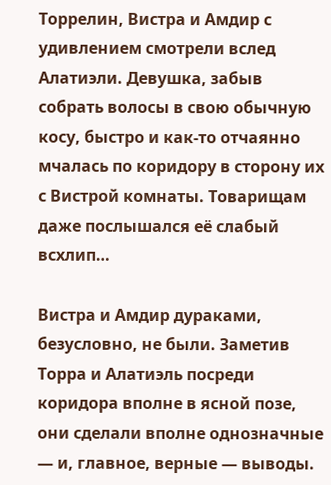Торрелин, Вистра и Амдир с удивлением смотрели вслед Алатиэли. Девушка, забыв собрать волосы в свою обычную косу, быстро и как-то отчаянно мчалась по коридору в сторону их с Вистрой комнаты. Товарищам даже послышался её слабый всхлип…

Вистра и Амдир дураками, безусловно, не были. Заметив Торра и Алатиэль посреди коридора вполне в ясной позе, они сделали вполне однозначные — и, главное, верные — выводы.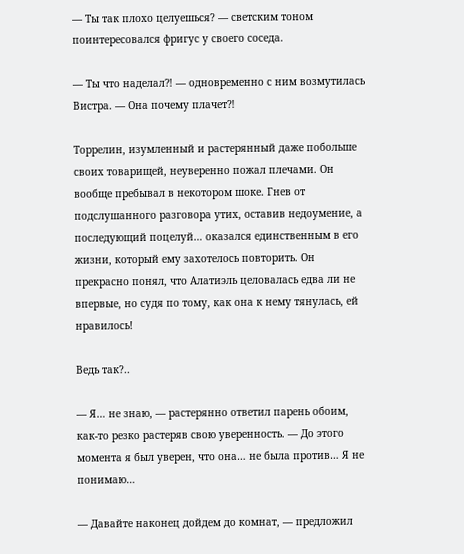— Ты так плохо целуешься? — светским тоном поинтересовался фригус у своего соседа.

— Ты что наделал⁈ — одновременно с ним возмутилась Вистра. — Она почему плачет⁈

Торрелин, изумленный и растерянный даже побольше своих товарищей, неуверенно пожал плечами. Он вообще пребывал в некотором шоке. Гнев от подслушанного разговора утих, оставив недоумение, а последующий поцелуй… оказался единственным в его жизни, который ему захотелось повторить. Он прекрасно понял, что Алатиэль целовалась едва ли не впервые, но судя по тому, как она к нему тянулась, ей нравилось!

Ведь так?..

— Я… не знаю, — растерянно ответил парень обоим, как-то резко растеряв свою уверенность. — До этого момента я был уверен, что она… не была против… Я не понимаю…

— Давайте наконец дойдем до комнат, — предложил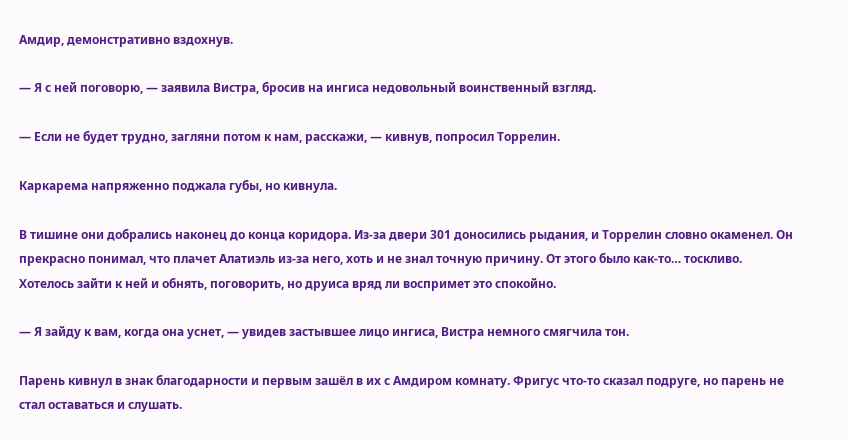Амдир, демонстративно вздохнув.

— Я с ней поговорю, — заявила Вистра, бросив на ингиса недовольный воинственный взгляд.

— Если не будет трудно, загляни потом к нам, расскажи, — кивнув, попросил Торрелин.

Каркарема напряженно поджала губы, но кивнула.

В тишине они добрались наконец до конца коридора. Из-за двери 301 доносились рыдания, и Торрелин словно окаменел. Он прекрасно понимал, что плачет Алатиэль из-за него, хоть и не знал точную причину. От этого было как-то… тоскливо. Хотелось зайти к ней и обнять, поговорить, но друиса вряд ли воспримет это спокойно.

— Я зайду к вам, когда она уснет, — увидев застывшее лицо ингиса, Вистра немного смягчила тон.

Парень кивнул в знак благодарности и первым зашёл в их с Амдиром комнату. Фригус что-то сказал подруге, но парень не стал оставаться и слушать.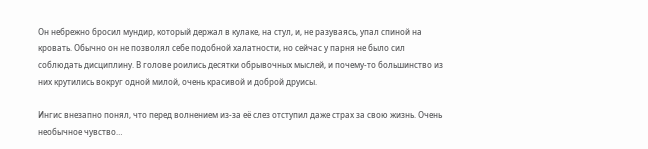Он небрежно бросил мундир, который держал в кулаке, на стул, и, не разуваясь, упал спиной на кровать. Обычно он не позволял себе подобной халатности, но сейчас у парня не было сил соблюдать дисциплину. В голове роились десятки обрывочных мыслей, и почему-то большинство из них крутились вокруг одной милой, очень красивой и доброй друисы.

Ингис внезапно понял, что перед волнением из-за её слез отступил даже страх за свою жизнь. Очень необычное чувство…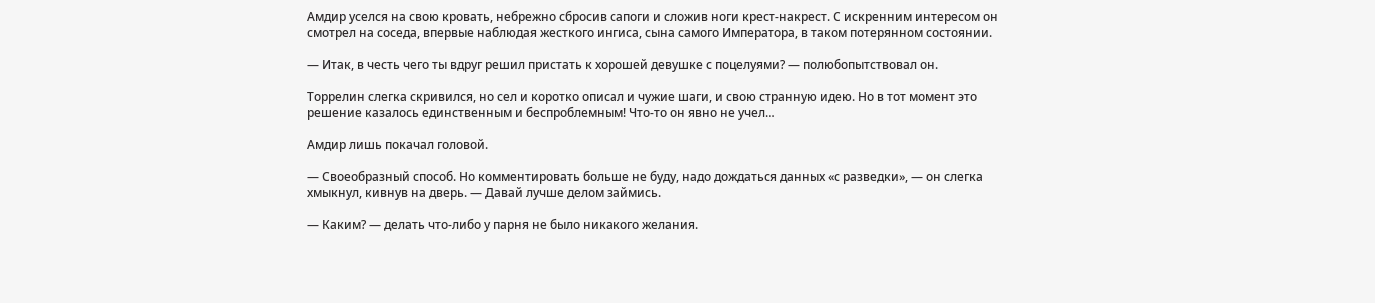Амдир уселся на свою кровать, небрежно сбросив сапоги и сложив ноги крест-накрест. С искренним интересом он смотрел на соседа, впервые наблюдая жесткого ингиса, сына самого Императора, в таком потерянном состоянии.

— Итак, в честь чего ты вдруг решил пристать к хорошей девушке с поцелуями? — полюбопытствовал он.

Торрелин слегка скривился, но сел и коротко описал и чужие шаги, и свою странную идею. Но в тот момент это решение казалось единственным и беспроблемным! Что-то он явно не учел…

Амдир лишь покачал головой.

— Своеобразный способ. Но комментировать больше не буду, надо дождаться данных «с разведки», — он слегка хмыкнул, кивнув на дверь. — Давай лучше делом займись.

— Каким? — делать что-либо у парня не было никакого желания.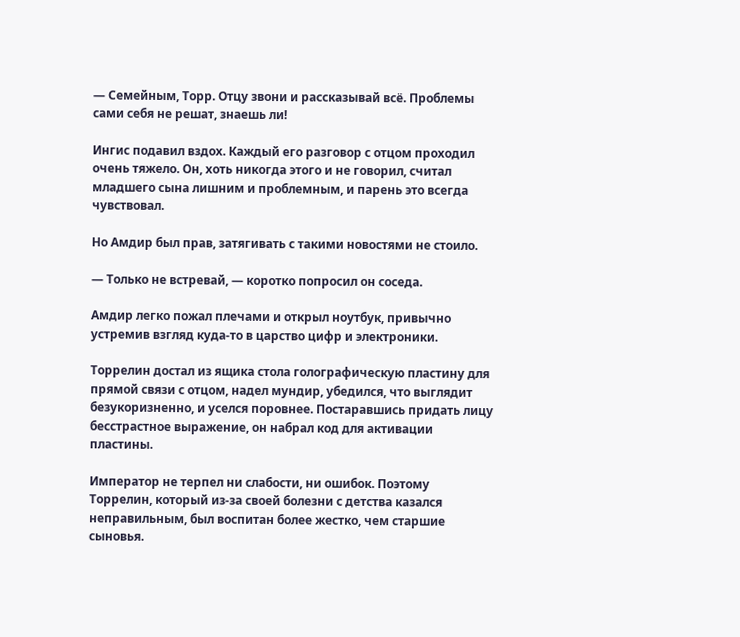— Семейным, Торр. Отцу звони и рассказывай всё. Проблемы сами себя не решат, знаешь ли!

Ингис подавил вздох. Каждый его разговор с отцом проходил очень тяжело. Он, хоть никогда этого и не говорил, считал младшего сына лишним и проблемным, и парень это всегда чувствовал.

Но Амдир был прав, затягивать с такими новостями не стоило.

— Только не встревай, — коротко попросил он соседа.

Амдир легко пожал плечами и открыл ноутбук, привычно устремив взгляд куда-то в царство цифр и электроники.

Торрелин достал из ящика стола голографическую пластину для прямой связи с отцом, надел мундир, убедился, что выглядит безукоризненно, и уселся поровнее. Постаравшись придать лицу бесстрастное выражение, он набрал код для активации пластины.

Император не терпел ни слабости, ни ошибок. Поэтому Торрелин, который из-за своей болезни с детства казался неправильным, был воспитан более жестко, чем старшие сыновья.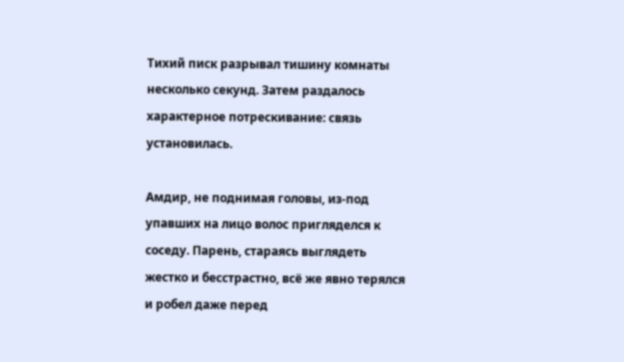Тихий писк разрывал тишину комнаты несколько секунд. Затем раздалось характерное потрескивание: связь установилась.

Амдир, не поднимая головы, из-под упавших на лицо волос пригляделся к соседу. Парень, стараясь выглядеть жестко и бесстрастно, всё же явно терялся и робел даже перед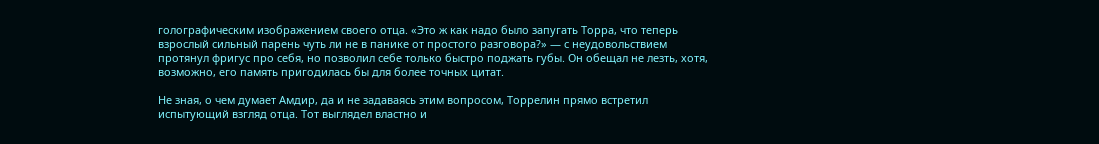голографическим изображением своего отца. «Это ж как надо было запугать Торра, что теперь взрослый сильный парень чуть ли не в панике от простого разговора?» — с неудовольствием протянул фригус про себя, но позволил себе только быстро поджать губы. Он обещал не лезть, хотя, возможно, его память пригодилась бы для более точных цитат.

Не зная, о чем думает Амдир, да и не задаваясь этим вопросом, Торрелин прямо встретил испытующий взгляд отца. Тот выглядел властно и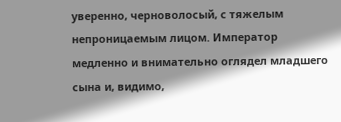уверенно, черноволосый, с тяжелым непроницаемым лицом. Император медленно и внимательно оглядел младшего сына и, видимо,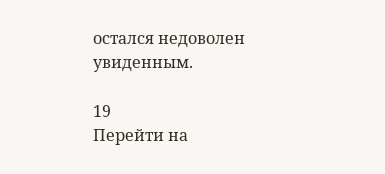остался недоволен увиденным.

19
Перейти на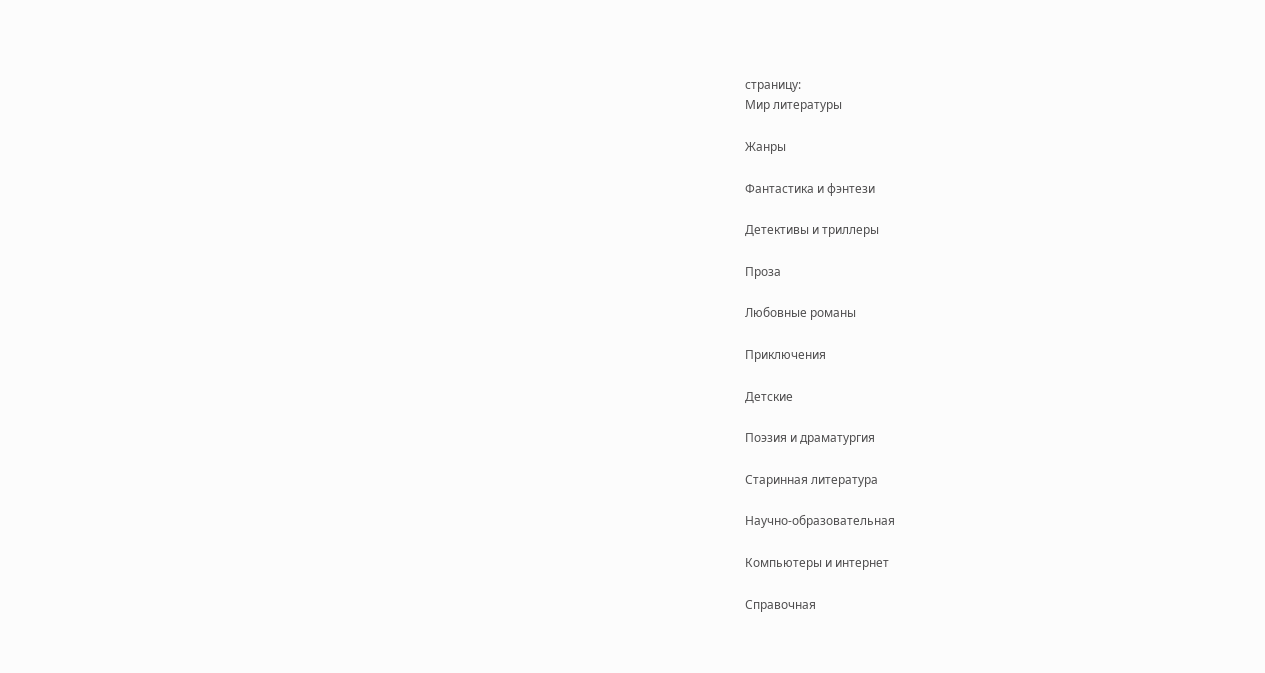страницу:
Мир литературы

Жанры

Фантастика и фэнтези

Детективы и триллеры

Проза

Любовные романы

Приключения

Детские

Поэзия и драматургия

Старинная литература

Научно-образовательная

Компьютеры и интернет

Справочная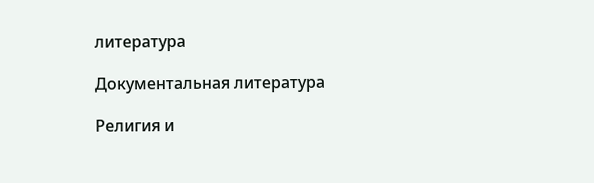литература

Документальная литература

Религия и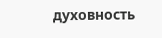духовность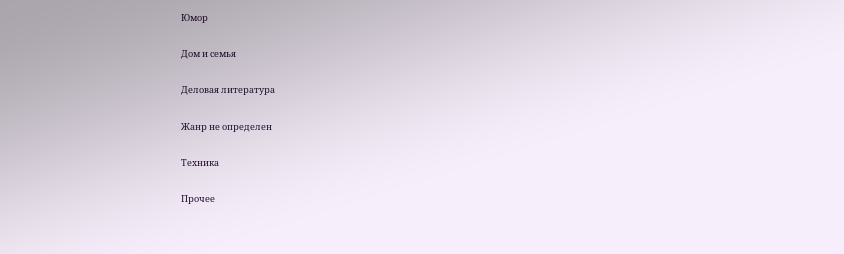Юмор

Дом и семья

Деловая литература

Жанр не определен

Техника

Прочее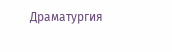Драматургия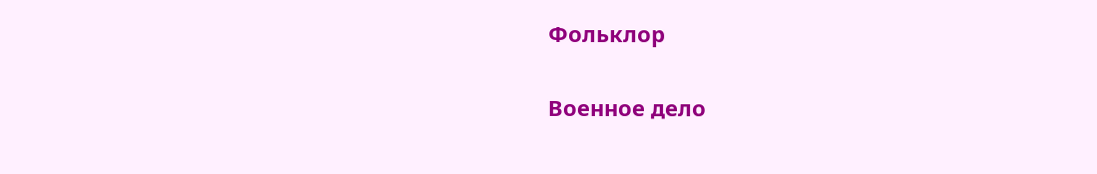Фольклор

Военное дело